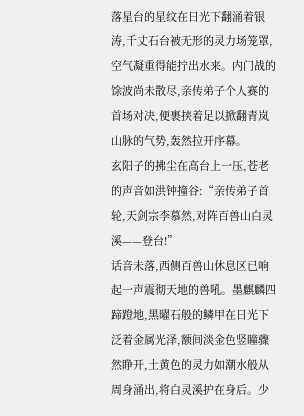落星台的星纹在日光下翻涌着银涛,千丈石台被无形的灵力场笼罩,空气凝重得能拧出水来。内门战的馀波尚未散尽,亲传弟子个人赛的首场对决,便裹挟着足以掀翻青岚山脉的气势,轰然拉开序幕。
玄阳子的拂尘在高台上一压,苍老的声音如洪钟撞谷:“亲传弟子首轮,天剑宗李慕然,对阵百兽山白灵溪——登台!”
话音未落,西侧百兽山休息区已响起一声震彻天地的兽吼。墨麒麟四蹄蹬地,黑曜石般的鳞甲在日光下泛着金属光泽,额间淡金色竖瞳骤然睁开,土黄色的灵力如潮水般从周身涌出,将白灵溪护在身后。少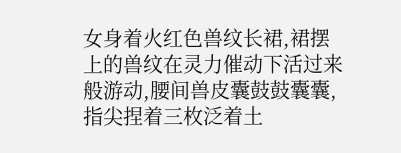女身着火红色兽纹长裙,裙摆上的兽纹在灵力催动下活过来般游动,腰间兽皮囊鼓鼓囊囊,指尖捏着三枚泛着土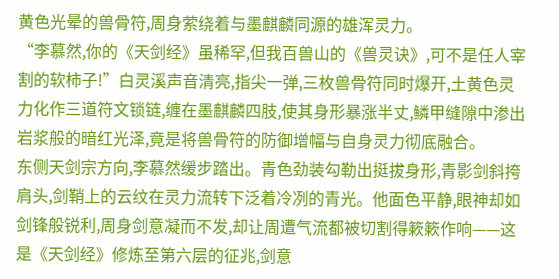黄色光晕的兽骨符,周身萦绕着与墨麒麟同源的雄浑灵力。
“李慕然,你的《天剑经》虽稀罕,但我百兽山的《兽灵诀》,可不是任人宰割的软柿子!”白灵溪声音清亮,指尖一弹,三枚兽骨符同时爆开,土黄色灵力化作三道符文锁链,缠在墨麒麟四肢,使其身形暴涨半丈,鳞甲缝隙中渗出岩浆般的暗红光泽,竟是将兽骨符的防御增幅与自身灵力彻底融合。
东侧天剑宗方向,李慕然缓步踏出。青色劲装勾勒出挺拔身形,青影剑斜挎肩头,剑鞘上的云纹在灵力流转下泛着冷冽的青光。他面色平静,眼神却如剑锋般锐利,周身剑意凝而不发,却让周遭气流都被切割得簌簌作响——这是《天剑经》修炼至第六层的征兆,剑意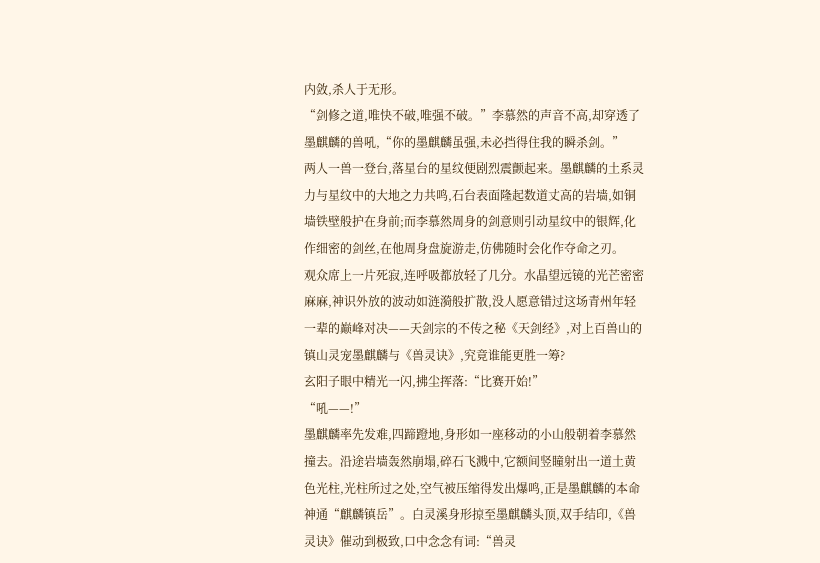内敛,杀人于无形。
“剑修之道,唯快不破,唯强不破。”李慕然的声音不高,却穿透了墨麒麟的兽吼,“你的墨麒麟虽强,未必挡得住我的瞬杀剑。”
两人一兽一登台,落星台的星纹便剧烈震颤起来。墨麒麟的土系灵力与星纹中的大地之力共鸣,石台表面隆起数道丈高的岩墙,如铜墙铁壁般护在身前;而李慕然周身的剑意则引动星纹中的银辉,化作细密的剑丝,在他周身盘旋游走,仿佛随时会化作夺命之刃。
观众席上一片死寂,连呼吸都放轻了几分。水晶望远镜的光芒密密麻麻,神识外放的波动如涟漪般扩散,没人愿意错过这场青州年轻一辈的巅峰对决——天剑宗的不传之秘《天剑经》,对上百兽山的镇山灵宠墨麒麟与《兽灵诀》,究竟谁能更胜一筹?
玄阳子眼中精光一闪,拂尘挥落:“比赛开始!”
“吼——!”
墨麒麟率先发难,四蹄蹬地,身形如一座移动的小山般朝着李慕然撞去。沿途岩墙轰然崩塌,碎石飞溅中,它额间竖瞳射出一道土黄色光柱,光柱所过之处,空气被压缩得发出爆鸣,正是墨麒麟的本命神通“麒麟镇岳”。白灵溪身形掠至墨麒麟头顶,双手结印,《兽灵诀》催动到极致,口中念念有词:“兽灵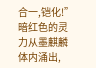合一,铠化!”
暗红色的灵力从墨麒麟体内涌出,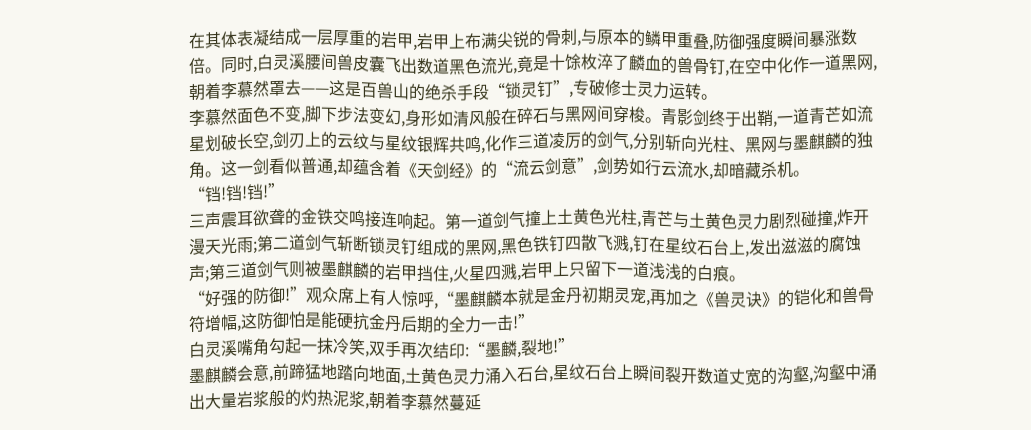在其体表凝结成一层厚重的岩甲,岩甲上布满尖锐的骨刺,与原本的鳞甲重叠,防御强度瞬间暴涨数倍。同时,白灵溪腰间兽皮囊飞出数道黑色流光,竟是十馀枚淬了麟血的兽骨钉,在空中化作一道黑网,朝着李慕然罩去——这是百兽山的绝杀手段“锁灵钉”,专破修士灵力运转。
李慕然面色不变,脚下步法变幻,身形如清风般在碎石与黑网间穿梭。青影剑终于出鞘,一道青芒如流星划破长空,剑刃上的云纹与星纹银辉共鸣,化作三道凌厉的剑气,分别斩向光柱、黑网与墨麒麟的独角。这一剑看似普通,却蕴含着《天剑经》的“流云剑意”,剑势如行云流水,却暗藏杀机。
“铛!铛!铛!”
三声震耳欲聋的金铁交鸣接连响起。第一道剑气撞上土黄色光柱,青芒与土黄色灵力剧烈碰撞,炸开漫天光雨;第二道剑气斩断锁灵钉组成的黑网,黑色铁钉四散飞溅,钉在星纹石台上,发出滋滋的腐蚀声;第三道剑气则被墨麒麟的岩甲挡住,火星四溅,岩甲上只留下一道浅浅的白痕。
“好强的防御!”观众席上有人惊呼,“墨麒麟本就是金丹初期灵宠,再加之《兽灵诀》的铠化和兽骨符增幅,这防御怕是能硬抗金丹后期的全力一击!”
白灵溪嘴角勾起一抹冷笑,双手再次结印:“墨麟,裂地!”
墨麒麟会意,前蹄猛地踏向地面,土黄色灵力涌入石台,星纹石台上瞬间裂开数道丈宽的沟壑,沟壑中涌出大量岩浆般的灼热泥浆,朝着李慕然蔓延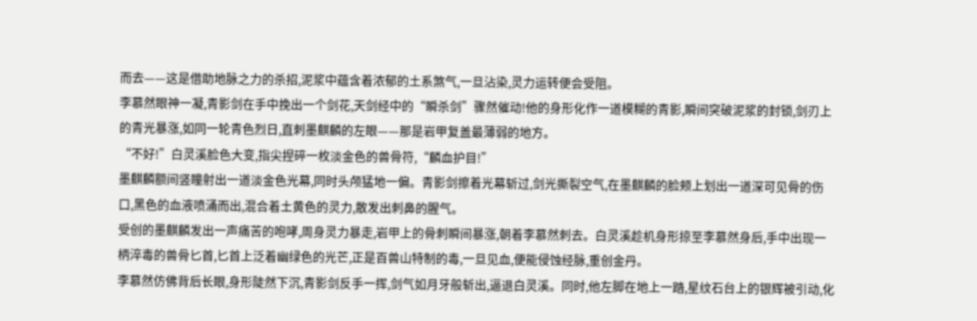而去——这是借助地脉之力的杀招,泥浆中蕴含着浓郁的土系煞气,一旦沾染,灵力运转便会受阻。
李慕然眼神一凝,青影剑在手中挽出一个剑花,天剑经中的“瞬杀剑”骤然催动!他的身形化作一道模糊的青影,瞬间突破泥浆的封锁,剑刃上的青光暴涨,如同一轮青色烈日,直刺墨麒麟的左眼——那是岩甲复盖最薄弱的地方。
“不好!”白灵溪脸色大变,指尖捏碎一枚淡金色的兽骨符,“麟血护目!”
墨麒麟额间竖瞳射出一道淡金色光幕,同时头颅猛地一偏。青影剑擦着光幕斩过,剑光撕裂空气,在墨麒麟的脸颊上划出一道深可见骨的伤口,黑色的血液喷涌而出,混合着土黄色的灵力,散发出刺鼻的腥气。
受创的墨麒麟发出一声痛苦的咆哮,周身灵力暴走,岩甲上的骨刺瞬间暴涨,朝着李慕然刺去。白灵溪趁机身形掠至李慕然身后,手中出现一柄淬毒的兽骨匕首,匕首上泛着幽绿色的光芒,正是百兽山特制的毒,一旦见血,便能侵蚀经脉,重创金丹。
李慕然仿佛背后长眼,身形陡然下沉,青影剑反手一挥,剑气如月牙般斩出,逼退白灵溪。同时,他左脚在地上一踏,星纹石台上的银辉被引动,化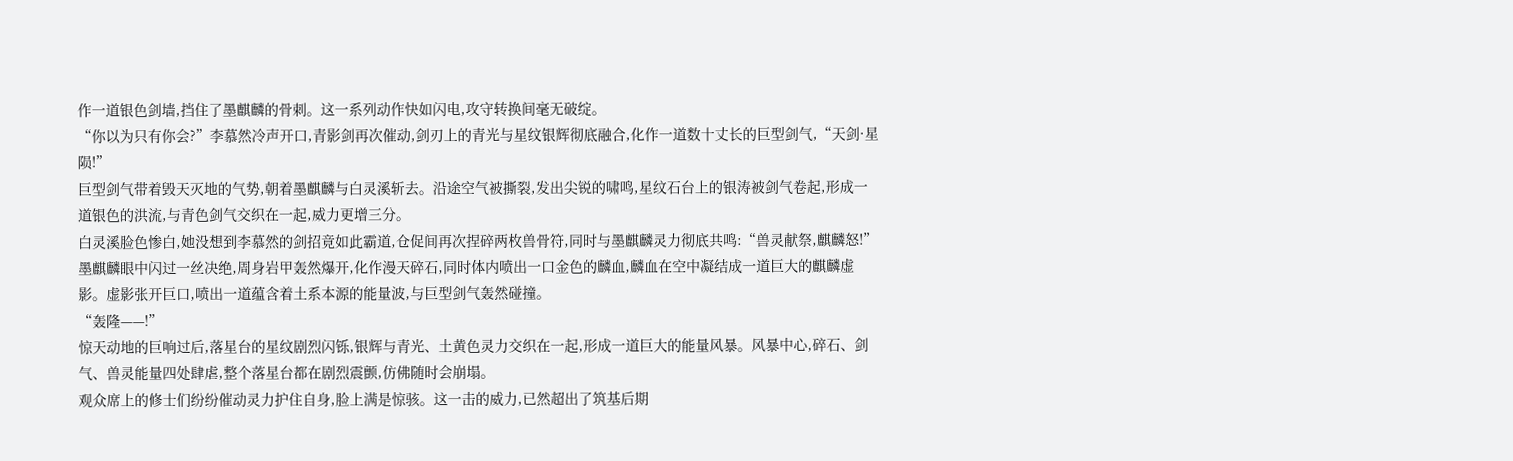作一道银色剑墙,挡住了墨麒麟的骨刺。这一系列动作快如闪电,攻守转换间毫无破绽。
“你以为只有你会?”李慕然冷声开口,青影剑再次催动,剑刃上的青光与星纹银辉彻底融合,化作一道数十丈长的巨型剑气,“天剑·星陨!”
巨型剑气带着毁天灭地的气势,朝着墨麒麟与白灵溪斩去。沿途空气被撕裂,发出尖锐的啸鸣,星纹石台上的银涛被剑气卷起,形成一道银色的洪流,与青色剑气交织在一起,威力更增三分。
白灵溪脸色惨白,她没想到李慕然的剑招竟如此霸道,仓促间再次捏碎两枚兽骨符,同时与墨麒麟灵力彻底共鸣:“兽灵献祭,麒麟怒!”
墨麒麟眼中闪过一丝决绝,周身岩甲轰然爆开,化作漫天碎石,同时体内喷出一口金色的麟血,麟血在空中凝结成一道巨大的麒麟虚影。虚影张开巨口,喷出一道蕴含着土系本源的能量波,与巨型剑气轰然碰撞。
“轰隆——!”
惊天动地的巨响过后,落星台的星纹剧烈闪铄,银辉与青光、土黄色灵力交织在一起,形成一道巨大的能量风暴。风暴中心,碎石、剑气、兽灵能量四处肆虐,整个落星台都在剧烈震颤,仿佛随时会崩塌。
观众席上的修士们纷纷催动灵力护住自身,脸上满是惊骇。这一击的威力,已然超出了筑基后期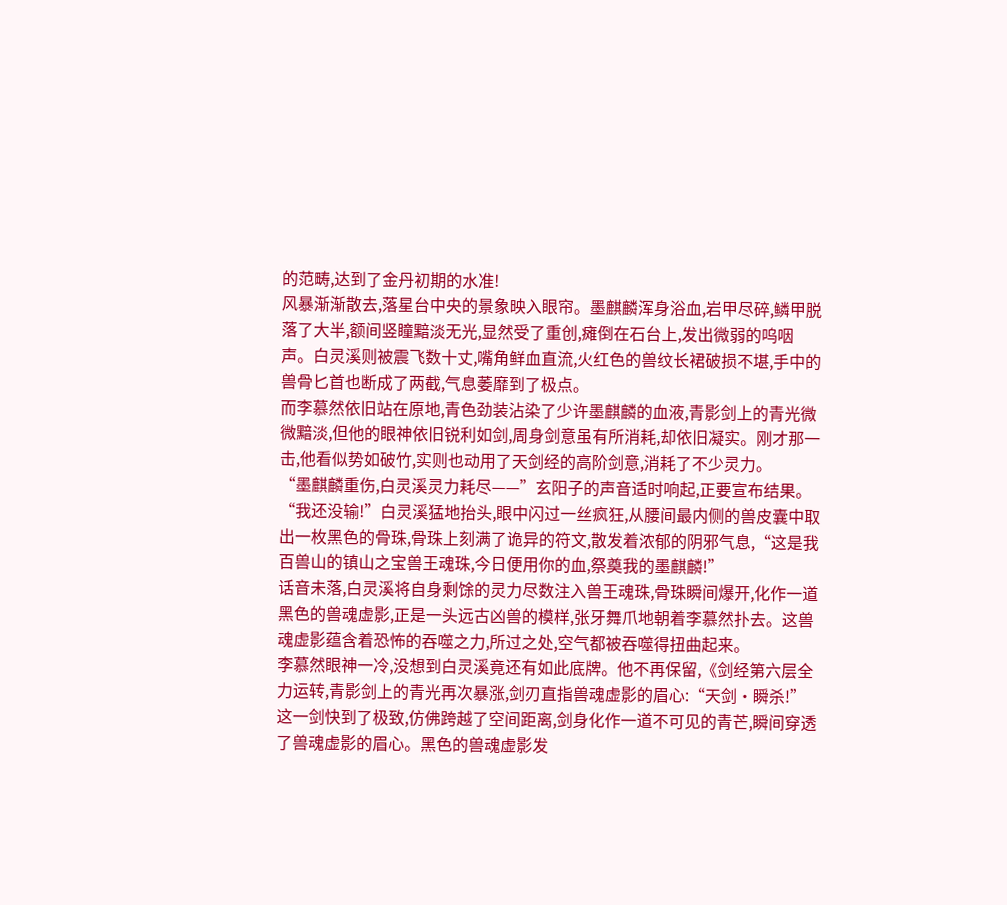的范畴,达到了金丹初期的水准!
风暴渐渐散去,落星台中央的景象映入眼帘。墨麒麟浑身浴血,岩甲尽碎,鳞甲脱落了大半,额间竖瞳黯淡无光,显然受了重创,瘫倒在石台上,发出微弱的呜咽声。白灵溪则被震飞数十丈,嘴角鲜血直流,火红色的兽纹长裙破损不堪,手中的兽骨匕首也断成了两截,气息萎靡到了极点。
而李慕然依旧站在原地,青色劲装沾染了少许墨麒麟的血液,青影剑上的青光微微黯淡,但他的眼神依旧锐利如剑,周身剑意虽有所消耗,却依旧凝实。刚才那一击,他看似势如破竹,实则也动用了天剑经的高阶剑意,消耗了不少灵力。
“墨麒麟重伤,白灵溪灵力耗尽——”玄阳子的声音适时响起,正要宣布结果。
“我还没输!”白灵溪猛地抬头,眼中闪过一丝疯狂,从腰间最内侧的兽皮囊中取出一枚黑色的骨珠,骨珠上刻满了诡异的符文,散发着浓郁的阴邪气息,“这是我百兽山的镇山之宝兽王魂珠,今日便用你的血,祭奠我的墨麒麟!”
话音未落,白灵溪将自身剩馀的灵力尽数注入兽王魂珠,骨珠瞬间爆开,化作一道黑色的兽魂虚影,正是一头远古凶兽的模样,张牙舞爪地朝着李慕然扑去。这兽魂虚影蕴含着恐怖的吞噬之力,所过之处,空气都被吞噬得扭曲起来。
李慕然眼神一冷,没想到白灵溪竟还有如此底牌。他不再保留,《剑经第六层全力运转,青影剑上的青光再次暴涨,剑刃直指兽魂虚影的眉心:“天剑·瞬杀!”
这一剑快到了极致,仿佛跨越了空间距离,剑身化作一道不可见的青芒,瞬间穿透了兽魂虚影的眉心。黑色的兽魂虚影发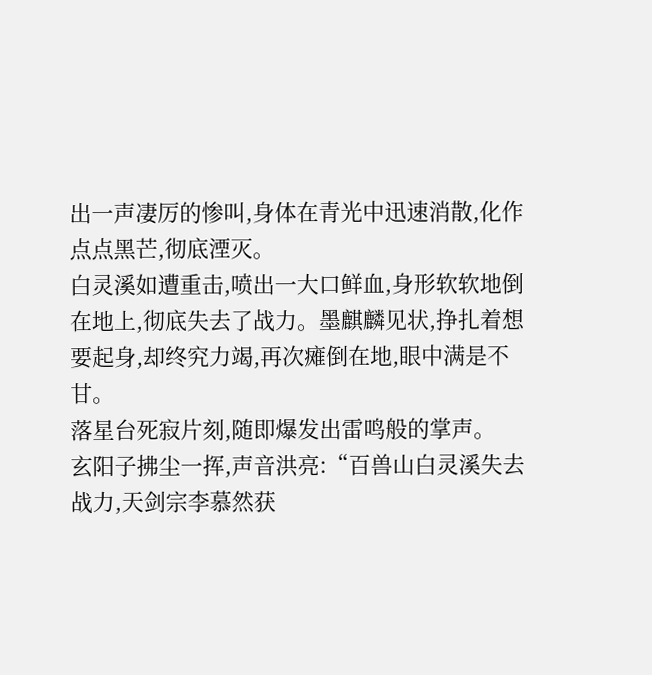出一声凄厉的惨叫,身体在青光中迅速消散,化作点点黑芒,彻底湮灭。
白灵溪如遭重击,喷出一大口鲜血,身形软软地倒在地上,彻底失去了战力。墨麒麟见状,挣扎着想要起身,却终究力竭,再次瘫倒在地,眼中满是不甘。
落星台死寂片刻,随即爆发出雷鸣般的掌声。
玄阳子拂尘一挥,声音洪亮:“百兽山白灵溪失去战力,天剑宗李慕然获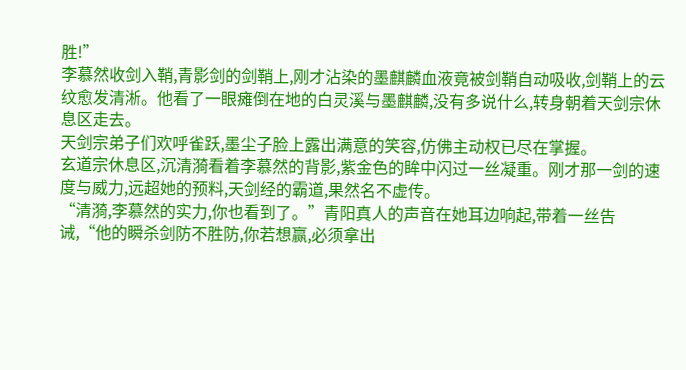胜!”
李慕然收剑入鞘,青影剑的剑鞘上,刚才沾染的墨麒麟血液竟被剑鞘自动吸收,剑鞘上的云纹愈发清淅。他看了一眼瘫倒在地的白灵溪与墨麒麟,没有多说什么,转身朝着天剑宗休息区走去。
天剑宗弟子们欢呼雀跃,墨尘子脸上露出满意的笑容,仿佛主动权已尽在掌握。
玄道宗休息区,沉清漪看着李慕然的背影,紫金色的眸中闪过一丝凝重。刚才那一剑的速度与威力,远超她的预料,天剑经的霸道,果然名不虚传。
“清漪,李慕然的实力,你也看到了。”青阳真人的声音在她耳边响起,带着一丝告诫,“他的瞬杀剑防不胜防,你若想赢,必须拿出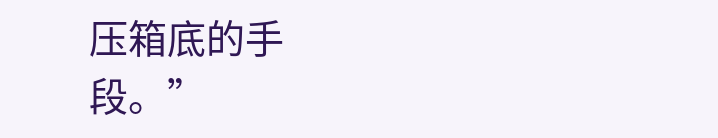压箱底的手段。”